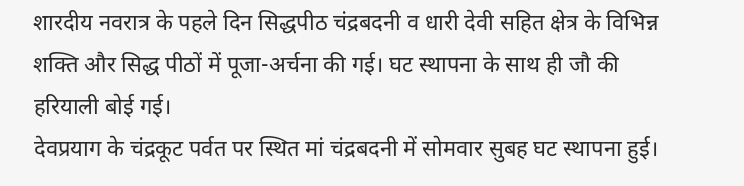शारदीय नवरात्र के पहले दिन सिद्धपीठ चंद्रबदनी व धारी देवी सहित क्षेत्र के विभिन्न शक्ति और सिद्ध पीठों में पूजा-अर्चना की गई। घट स्थापना के साथ ही जौ की हरियाली बोई गई।
देवप्रयाग के चंद्रकूट पर्वत पर स्थित मां चंद्रबदनी में सोमवार सुबह घट स्थापना हुई।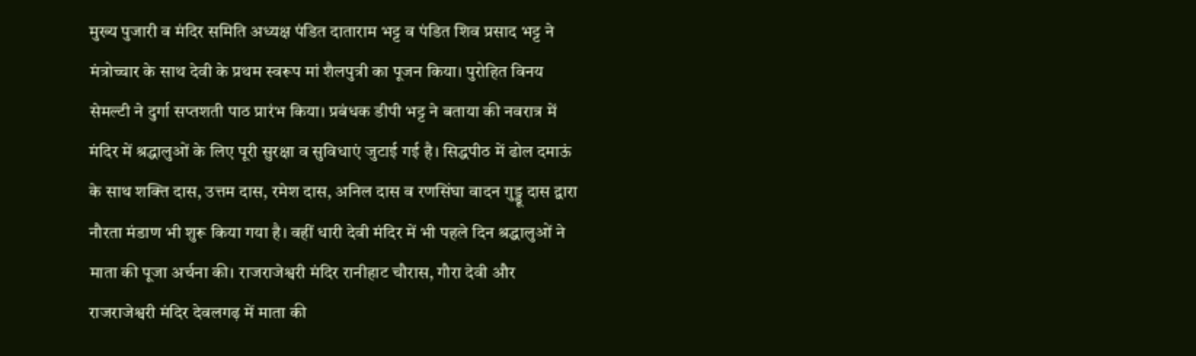मुख्य पुजारी व मंदिर समिति अध्यक्ष पंडित दाताराम भट्ट व पंडित शिव प्रसाद भट्ट ने मंत्रोच्चार के साथ देवी के प्रथम स्वरूप मां शैलपुत्री का पूजन किया। पुरोहित विनय सेमल्टी ने दुर्गा सप्तशती पाठ प्रारंभ किया। प्रबंधक डीपी भट्ट ने बताया की नवरात्र में मंदिर में श्रद्धालुओं के लिए पूरी सुरक्षा व सुविधाएं जुटाई गई है। सिद्धपीठ में ढोल दमाऊं के साथ शक्ति दास, उत्तम दास, रमेश दास, अनिल दास व रणसिंघा वादन गुड्डू दास द्वारा नौरता मंडाण भी शुरू किया गया है। वहीं धारी देवी मंदिर में भी पहले दिन श्रद्धालुओं ने माता की पूजा अर्चना की। राजराजेश्वरी मंदिर रानीहाट चौरास, गौरा देवी और राजराजेश्वरी मंदिर देवलगढ़ में माता की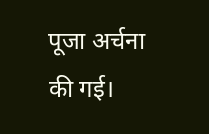पूजा अर्चना की गई।